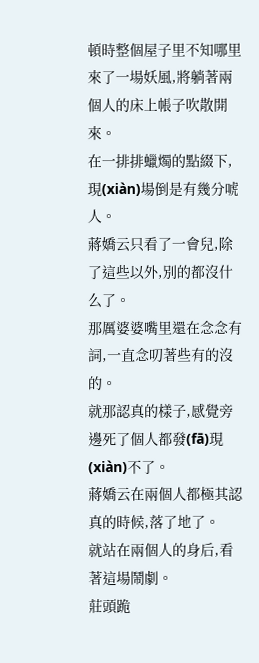頓時整個屋子里不知哪里來了一場妖風,將躺著兩個人的床上帳子吹散開來。
在一排排蠟燭的點綴下,現(xiàn)場倒是有幾分唬人。
蔣嬌云只看了一會兒,除了這些以外,別的都沒什么了。
那厲婆婆嘴里還在念念有詞,一直念叨著些有的沒的。
就那認真的樣子,感覺旁邊死了個人都發(fā)現(xiàn)不了。
蔣嬌云在兩個人都極其認真的時候,落了地了。
就站在兩個人的身后,看著這場鬧劇。
莊頭跪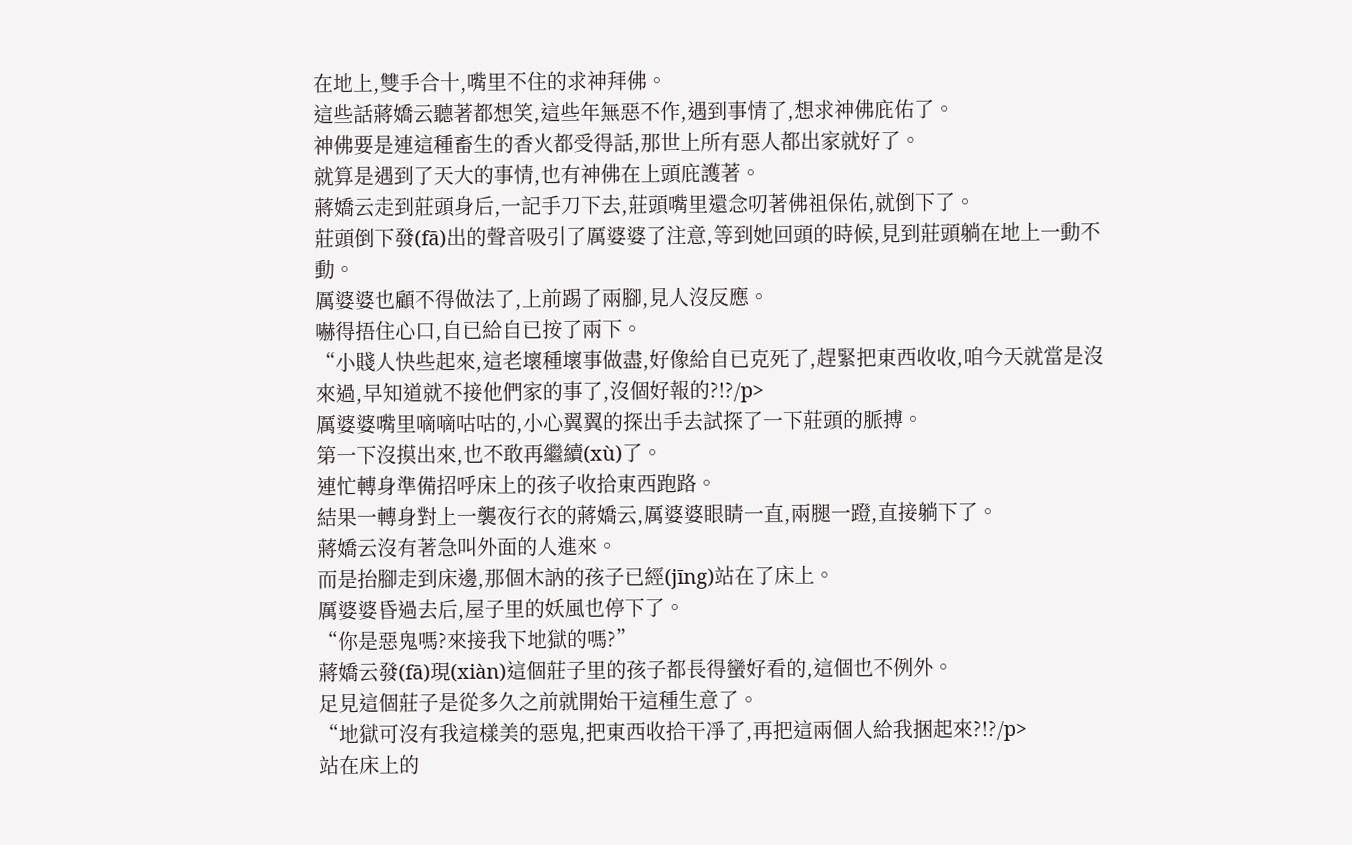在地上,雙手合十,嘴里不住的求神拜佛。
這些話蔣嬌云聽著都想笑,這些年無惡不作,遇到事情了,想求神佛庇佑了。
神佛要是連這種畜生的香火都受得話,那世上所有惡人都出家就好了。
就算是遇到了天大的事情,也有神佛在上頭庇護著。
蔣嬌云走到莊頭身后,一記手刀下去,莊頭嘴里還念叨著佛祖保佑,就倒下了。
莊頭倒下發(fā)出的聲音吸引了厲婆婆了注意,等到她回頭的時候,見到莊頭躺在地上一動不動。
厲婆婆也顧不得做法了,上前踢了兩腳,見人沒反應。
嚇得捂住心口,自已給自已按了兩下。
“小賤人快些起來,這老壞種壞事做盡,好像給自已克死了,趕緊把東西收收,咱今天就當是沒來過,早知道就不接他們家的事了,沒個好報的?!?/p>
厲婆婆嘴里嘀嘀咕咕的,小心翼翼的探出手去試探了一下莊頭的脈搏。
第一下沒摸出來,也不敢再繼續(xù)了。
連忙轉身準備招呼床上的孩子收拾東西跑路。
結果一轉身對上一襲夜行衣的蔣嬌云,厲婆婆眼睛一直,兩腿一蹬,直接躺下了。
蔣嬌云沒有著急叫外面的人進來。
而是抬腳走到床邊,那個木訥的孩子已經(jīng)站在了床上。
厲婆婆昏過去后,屋子里的妖風也停下了。
“你是惡鬼嗎?來接我下地獄的嗎?”
蔣嬌云發(fā)現(xiàn)這個莊子里的孩子都長得蠻好看的,這個也不例外。
足見這個莊子是從多久之前就開始干這種生意了。
“地獄可沒有我這樣美的惡鬼,把東西收拾干凈了,再把這兩個人給我捆起來?!?/p>
站在床上的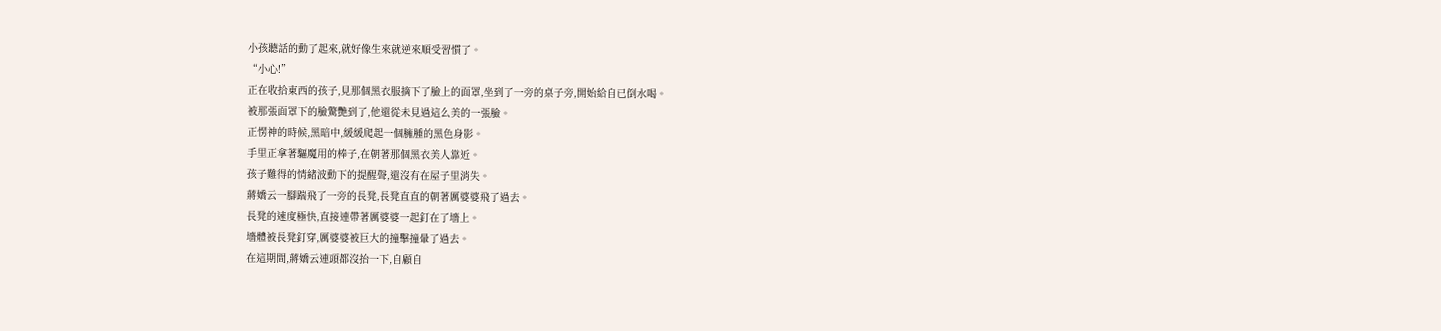小孩聽話的動了起來,就好像生來就逆來順受習慣了。
“小心!”
正在收拾東西的孩子,見那個黑衣服摘下了臉上的面罩,坐到了一旁的桌子旁,開始給自已倒水喝。
被那張面罩下的臉驚艷到了,他還從未見過這么美的一張臉。
正愣神的時候,黑暗中,緩緩爬起一個臃腫的黑色身影。
手里正拿著驅魔用的棒子,在朝著那個黑衣美人靠近。
孩子難得的情緒波動下的提醒聲,還沒有在屋子里消失。
蔣嬌云一腳踹飛了一旁的長凳,長凳直直的朝著厲婆婆飛了過去。
長凳的速度極快,直接連帶著厲婆婆一起釘在了墻上。
墻體被長凳釘穿,厲婆婆被巨大的撞擊撞暈了過去。
在這期間,蔣嬌云連頭都沒抬一下,自顧自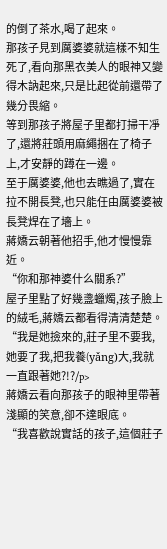的倒了茶水,喝了起來。
那孩子見到厲婆婆就這樣不知生死了,看向那黑衣美人的眼神又變得木訥起來,只是比起從前還帶了幾分畏縮。
等到那孩子將屋子里都打掃干凈了,還將莊頭用麻繩捆在了椅子上,才安靜的蹲在一邊。
至于厲婆婆,他也去瞧過了,實在拉不開長凳,也只能任由厲婆婆被長凳焊在了墻上。
蔣嬌云朝著他招手,他才慢慢靠近。
“你和那神婆什么關系?”
屋子里點了好幾盞蠟燭,孩子臉上的絨毛,蔣嬌云都看得清清楚楚。
“我是她撿來的,莊子里不要我,她要了我,把我養(yǎng)大,我就一直跟著她?!?/p>
蔣嬌云看向那孩子的眼神里帶著淺顯的笑意,卻不達眼底。
“我喜歡說實話的孩子,這個莊子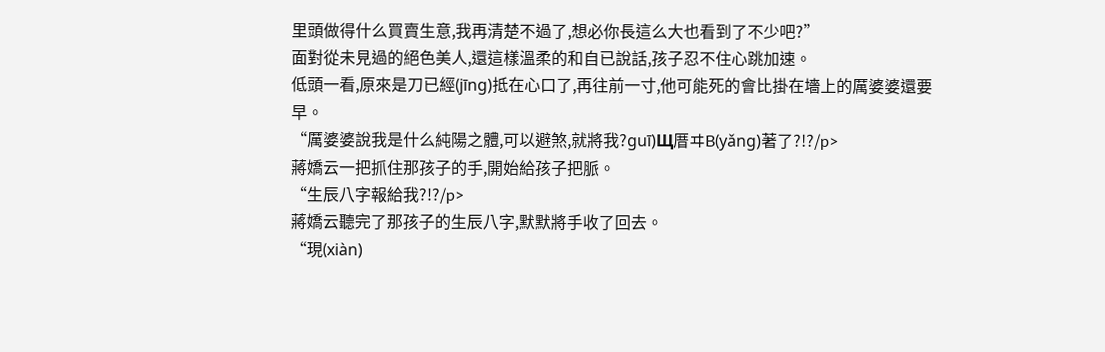里頭做得什么買賣生意,我再清楚不過了,想必你長這么大也看到了不少吧?”
面對從未見過的絕色美人,還這樣溫柔的和自已說話,孩子忍不住心跳加速。
低頭一看,原來是刀已經(jīng)抵在心口了,再往前一寸,他可能死的會比掛在墻上的厲婆婆還要早。
“厲婆婆說我是什么純陽之體,可以避煞,就將我?guī)Щ厝ヰB(yǎng)著了?!?/p>
蔣嬌云一把抓住那孩子的手,開始給孩子把脈。
“生辰八字報給我?!?/p>
蔣嬌云聽完了那孩子的生辰八字,默默將手收了回去。
“現(xiàn)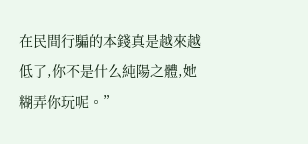在民間行騙的本錢真是越來越低了,你不是什么純陽之體,她糊弄你玩呢。”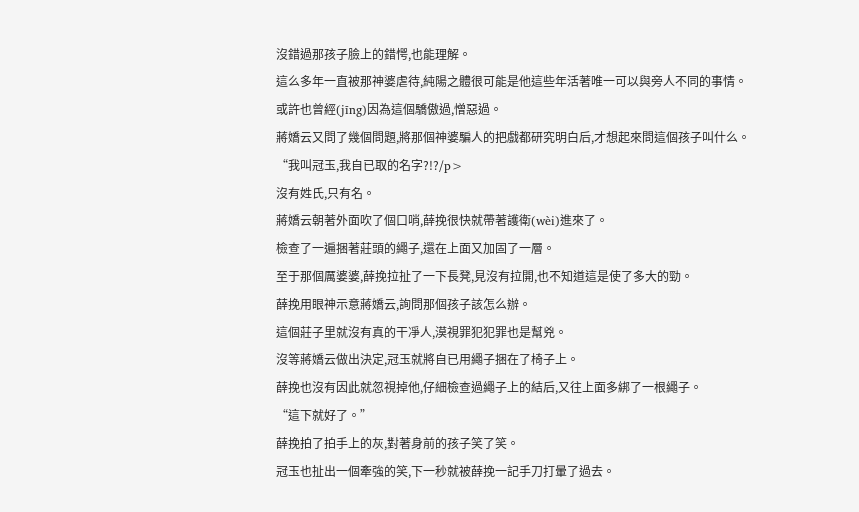沒錯過那孩子臉上的錯愕,也能理解。
這么多年一直被那神婆虐待,純陽之體很可能是他這些年活著唯一可以與旁人不同的事情。
或許也曾經(jīng)因為這個驕傲過,憎惡過。
蔣嬌云又問了幾個問題,將那個神婆騙人的把戲都研究明白后,才想起來問這個孩子叫什么。
“我叫冠玉,我自已取的名字?!?/p>
沒有姓氏,只有名。
蔣嬌云朝著外面吹了個口哨,薛挽很快就帶著護衛(wèi)進來了。
檢查了一遍捆著莊頭的繩子,還在上面又加固了一層。
至于那個厲婆婆,薛挽拉扯了一下長凳,見沒有拉開,也不知道這是使了多大的勁。
薛挽用眼神示意蔣嬌云,詢問那個孩子該怎么辦。
這個莊子里就沒有真的干凈人,漠視罪犯犯罪也是幫兇。
沒等蔣嬌云做出決定,冠玉就將自已用繩子捆在了椅子上。
薛挽也沒有因此就忽視掉他,仔細檢查過繩子上的結后,又往上面多綁了一根繩子。
“這下就好了。”
薛挽拍了拍手上的灰,對著身前的孩子笑了笑。
冠玉也扯出一個牽強的笑,下一秒就被薛挽一記手刀打暈了過去。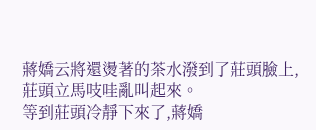蔣嬌云將還燙著的茶水潑到了莊頭臉上,莊頭立馬吱哇亂叫起來。
等到莊頭冷靜下來了,蔣嬌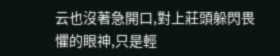云也沒著急開口,對上莊頭躲閃畏懼的眼神,只是輕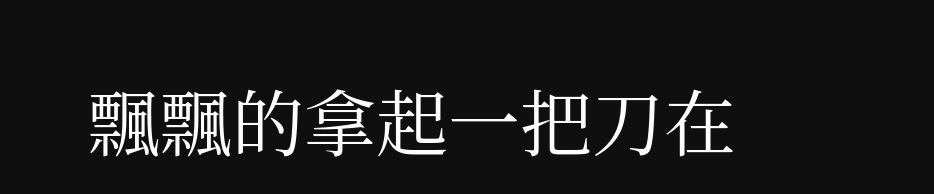飄飄的拿起一把刀在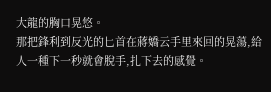大龍的胸口晃悠。
那把鋒利到反光的匕首在蔣嬌云手里來回的晃蕩,給人一種下一秒就會脫手,扎下去的感覺。